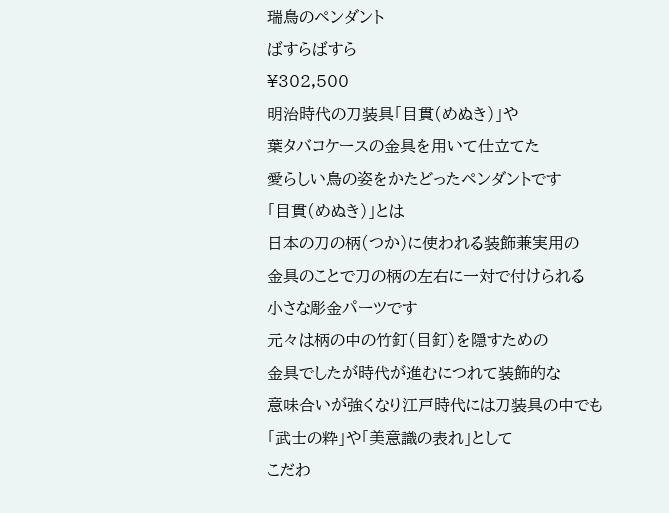瑞鳥のペンダント
ばすらばすら
¥302,500
明治時代の刀装具「目貫(めぬき)」や
葉タバコケースの金具を用いて仕立てた
愛らしい鳥の姿をかたどったペンダントです
「目貫(めぬき)」とは
日本の刀の柄(つか)に使われる装飾兼実用の
金具のことで刀の柄の左右に一対で付けられる
小さな彫金パーツです
元々は柄の中の竹釘(目釘)を隠すための
金具でしたが時代が進むにつれて装飾的な
意味合いが強くなり江戸時代には刀装具の中でも
「武士の粋」や「美意識の表れ」として
こだわ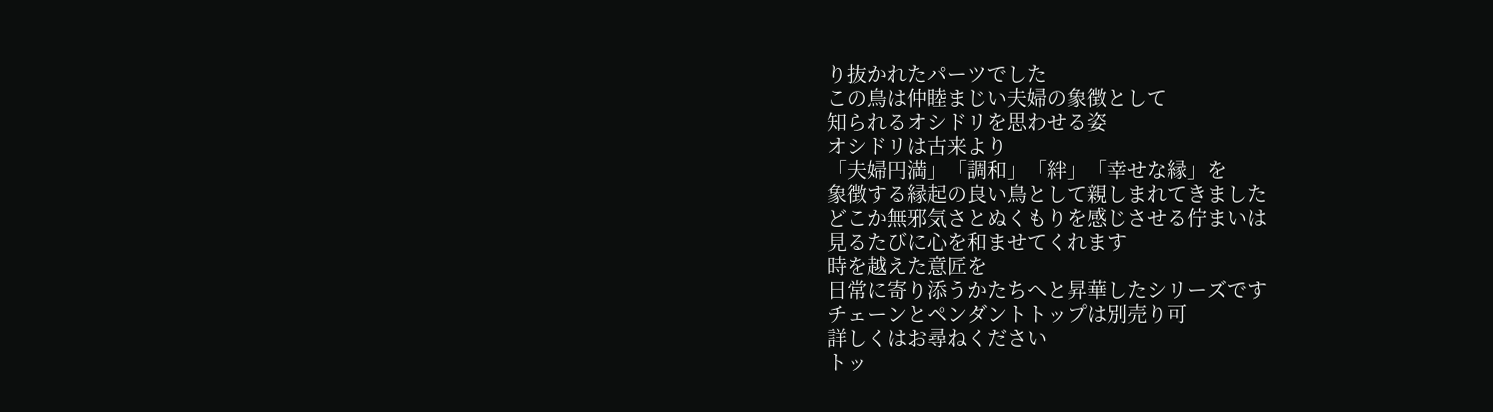り抜かれたパーツでした
この鳥は仲睦まじい夫婦の象徴として
知られるオシドリを思わせる姿
オシドリは古来より
「夫婦円満」「調和」「絆」「幸せな縁」を
象徴する縁起の良い鳥として親しまれてきました
どこか無邪気さとぬくもりを感じさせる佇まいは
見るたびに心を和ませてくれます
時を越えた意匠を
日常に寄り添うかたちへと昇華したシリーズです
チェーンとペンダントトップは別売り可
詳しくはお尋ねください
トッ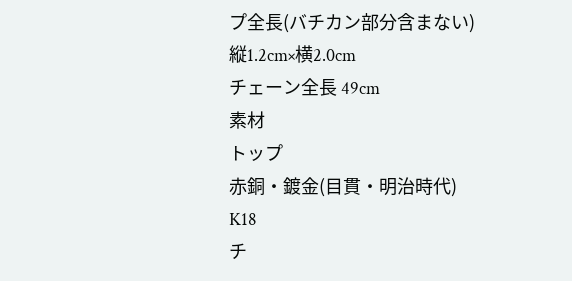プ全長(バチカン部分含まない)
縦1.2cm×横2.0cm
チェーン全長 49cm
素材
トップ
赤銅・鍍金(目貫・明治時代)
K18
チ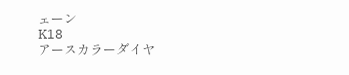ェーン
K18
アースカラーダイヤ